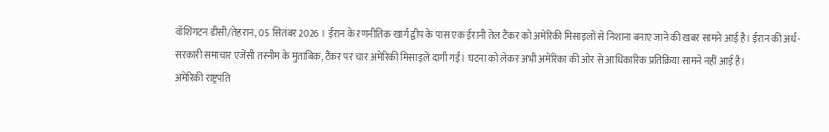वॉशिंगटन डीसी/तेहरान, 05 सितंबर2026 । ईरान के रणनीतिक खार्ग द्वीप के पास एक ईरानी तेल टैंकर को अमेरिकी मिसाइलों से निशाना बनाए जाने की खबर सामने आई है। ईरान की अर्ध-सरकारी समाचार एजेंसी तस्नीम के मुताबिक, टैंकर पर चार अमेरिकी मिसाइलें दागी गईं। घटना को लेकर अभी अमेरिका की ओर से आधिकारिक प्रतिक्रिया सामने नहीं आई है।
अमेरिकी राष्ट्रपति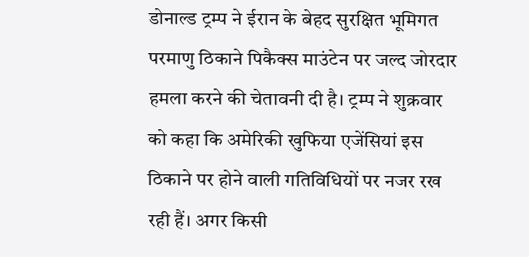डोनाल्ड ट्रम्प ने ईरान के बेहद सुरक्षित भूमिगत परमाणु ठिकाने पिकैक्स माउंटेन पर जल्द जोरदार हमला करने की चेतावनी दी है। ट्रम्प ने शुक्रवार को कहा कि अमेरिकी खुफिया एजेंसियां इस ठिकाने पर होने वाली गतिविधियों पर नजर रख रही हैं। अगर किसी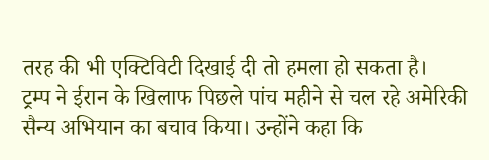तरह की भी एक्टिविटी दिखाई दी तो हमला हो सकता है।
ट्रम्प ने ईरान के खिलाफ पिछले पांच महीने से चल रहे अमेरिकी सैन्य अभियान का बचाव किया। उन्होंने कहा कि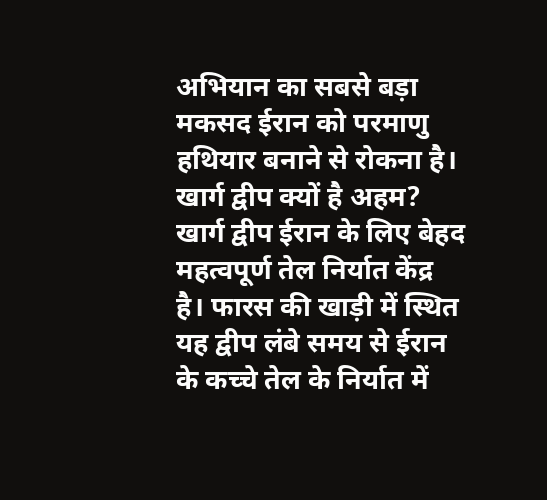अभियान का सबसे बड़ा मकसद ईरान को परमाणु हथियार बनाने से रोकना है।
खार्ग द्वीप क्यों है अहम?
खार्ग द्वीप ईरान के लिए बेहद महत्वपूर्ण तेल निर्यात केंद्र है। फारस की खाड़ी में स्थित यह द्वीप लंबे समय से ईरान के कच्चे तेल के निर्यात में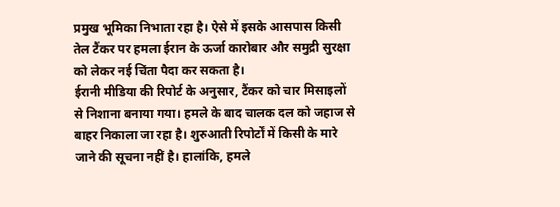प्रमुख भूमिका निभाता रहा है। ऐसे में इसके आसपास किसी तेल टैंकर पर हमला ईरान के ऊर्जा कारोबार और समुद्री सुरक्षा को लेकर नई चिंता पैदा कर सकता है।
ईरानी मीडिया की रिपोर्ट के अनुसार, टैंकर को चार मिसाइलों से निशाना बनाया गया। हमले के बाद चालक दल को जहाज से बाहर निकाला जा रहा है। शुरुआती रिपोर्टों में किसी के मारे जाने की सूचना नहीं है। हालांकि, हमले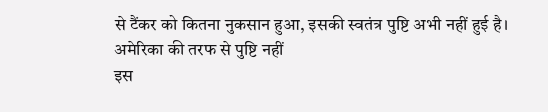से टैंकर को कितना नुकसान हुआ, इसकी स्वतंत्र पुष्टि अभी नहीं हुई है।
अमेरिका की तरफ से पुष्टि नहीं
इस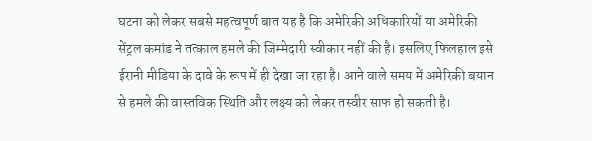घटना को लेकर सबसे महत्वपूर्ण बात यह है कि अमेरिकी अधिकारियों या अमेरिकी सेंट्रल कमांड ने तत्काल हमले की जिम्मेदारी स्वीकार नहीं की है। इसलिए फिलहाल इसे ईरानी मीडिया के दावे के रूप में ही देखा जा रहा है। आने वाले समय में अमेरिकी बयान से हमले की वास्तविक स्थिति और लक्ष्य को लेकर तस्वीर साफ हो सकती है।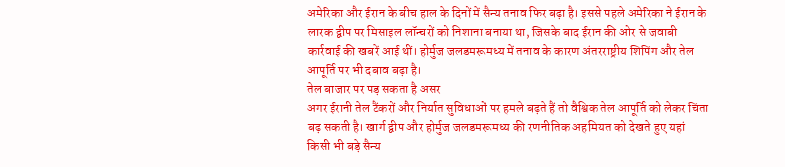अमेरिका और ईरान के बीच हाल के दिनों में सैन्य तनाव फिर बढ़ा है। इससे पहले अमेरिका ने ईरान के लारक द्वीप पर मिसाइल लॉन्चरों को निशाना बनाया था, जिसके बाद ईरान की ओर से जवाबी कार्रवाई की खबरें आई थीं। होर्मुज जलडमरूमध्य में तनाव के कारण अंतरराष्ट्रीय शिपिंग और तेल आपूर्ति पर भी दबाव बढ़ा है।
तेल बाजार पर पड़ सकता है असर
अगर ईरानी तेल टैंकरों और निर्यात सुविधाओं पर हमले बढ़ते हैं तो वैश्विक तेल आपूर्ति को लेकर चिंता बढ़ सकती है। खार्ग द्वीप और होर्मुज जलडमरूमध्य की रणनीतिक अहमियत को देखते हुए यहां किसी भी बड़े सैन्य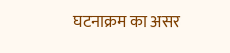घटनाक्रम का असर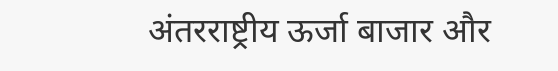अंतरराष्ट्रीय ऊर्जा बाजार और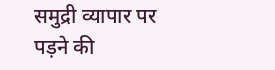समुद्री व्यापार पर पड़ने की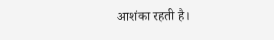आशंका रहती है।